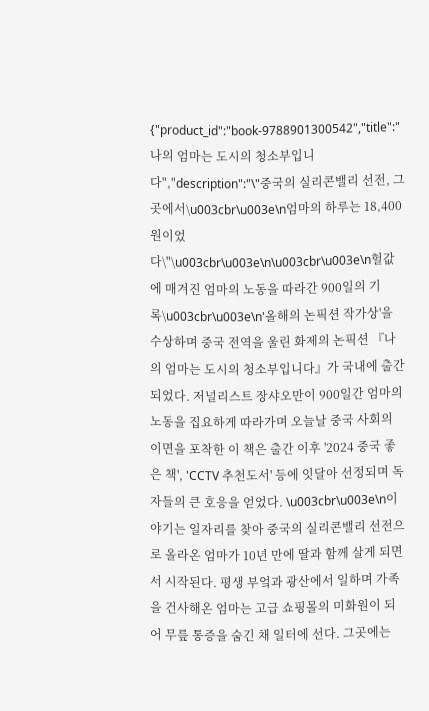{"product_id":"book-9788901300542","title":"나의 엄마는 도시의 청소부입니다","description":"\"중국의 실리콘밸리 선전, 그곳에서\u003cbr\u003e\n엄마의 하루는 18,400원이었다\"\u003cbr\u003e\n\u003cbr\u003e\n헐값에 매겨진 엄마의 노동을 따라간 900일의 기록\u003cbr\u003e\n'올해의 논픽션 작가상'을 수상하며 중국 전역을 울린 화제의 논픽션 『나의 엄마는 도시의 청소부입니다』가 국내에 출간되었다. 저널리스트 장샤오만이 900일간 엄마의 노동을 집요하게 따라가며 오늘날 중국 사회의 이면을 포착한 이 책은 출간 이후 '2024 중국 좋은 책', 'CCTV 추천도서' 등에 잇달아 선정되며 독자들의 큰 호응을 얻었다. \u003cbr\u003e\n이야기는 일자리를 찾아 중국의 실리콘밸리 선전으로 올라온 엄마가 10년 만에 딸과 함께 살게 되면서 시작된다. 평생 부엌과 광산에서 일하며 가족을 건사해온 엄마는 고급 쇼핑몰의 미화원이 되어 무릎 통증을 숨긴 채 일터에 선다. 그곳에는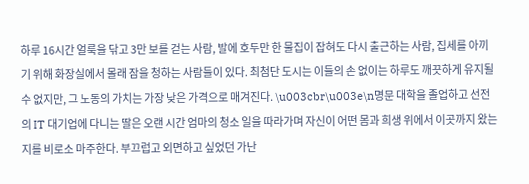하루 16시간 얼룩을 닦고 3만 보를 걷는 사람, 발에 호두만 한 물집이 잡혀도 다시 출근하는 사람, 집세를 아끼기 위해 화장실에서 몰래 잠을 청하는 사람들이 있다. 최첨단 도시는 이들의 손 없이는 하루도 깨끗하게 유지될 수 없지만, 그 노동의 가치는 가장 낮은 가격으로 매겨진다. \u003cbr\u003e\n명문 대학을 졸업하고 선전의 IT 대기업에 다니는 딸은 오랜 시간 엄마의 청소 일을 따라가며 자신이 어떤 몸과 희생 위에서 이곳까지 왔는지를 비로소 마주한다. 부끄럽고 외면하고 싶었던 가난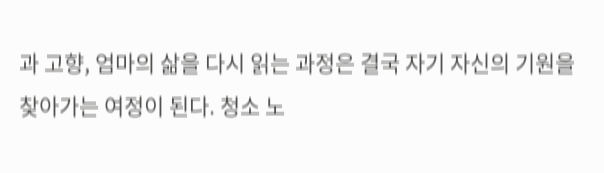과 고향, 엄마의 삶을 다시 읽는 과정은 결국 자기 자신의 기원을 찾아가는 여정이 된다. 청소 노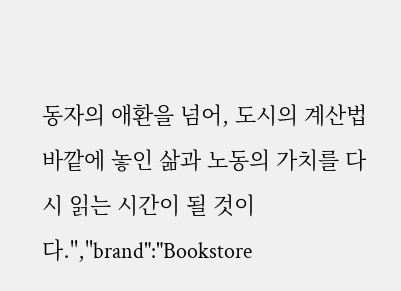동자의 애환을 넘어, 도시의 계산법 바깥에 놓인 삶과 노동의 가치를 다시 읽는 시간이 될 것이다.","brand":"Bookstore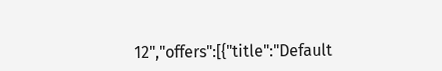12","offers":[{"title":"Default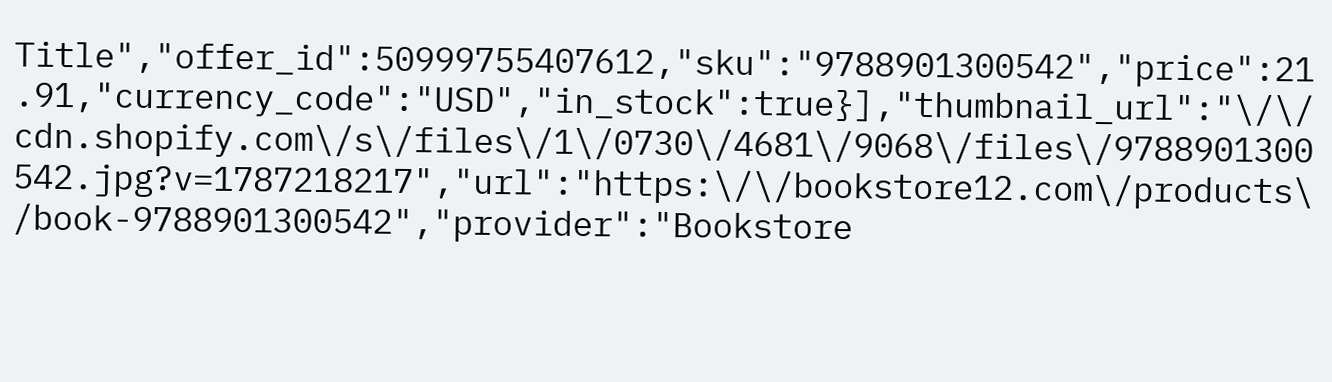Title","offer_id":50999755407612,"sku":"9788901300542","price":21.91,"currency_code":"USD","in_stock":true}],"thumbnail_url":"\/\/cdn.shopify.com\/s\/files\/1\/0730\/4681\/9068\/files\/9788901300542.jpg?v=1787218217","url":"https:\/\/bookstore12.com\/products\/book-9788901300542","provider":"Bookstore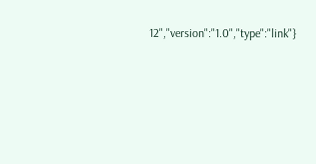12","version":"1.0","type":"link"}